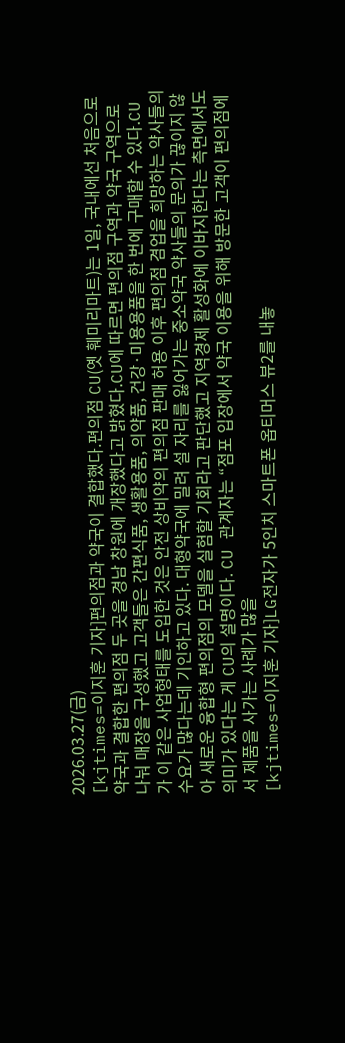2026.03.27(금)
[kjtimes=이지훈 기자]편의점과 약국이 결합했다.편의점 CU(옛 훼미리마트)는 1일, 국내에선 처음으로 약국과 결합한 편의점 두 곳을 경남 창원에 개장했다고 밝혔다.CU에 따르면 편의점 구역과 약국 구역으로 나눠 매장을 구성했고 고객들은 간편식품, 생활용품, 의약품, 건강·미용용품을 한 번에 구매할 수 있다.CU가 이 같은 사업형태를 도입한 것은 안전 상비약의 편의점 판매 허용 이후 편의점 겸업을 희망하는 약사들의 수요가 많다는데 기인하고 있다. 대형약국에 밀려 설 자리를 잃어가는 중소약국 약사들의 문의가 끊이지 않아 새로운 융합형 편의점의 모델을 실험할 기회라고 판단했고 지역경제 활성화에 이바지한다는 측면에서도 의미가 있다는 게 CU의 설명이다. CU 관계자는 “점포 입장에서 약국 이용을 위해 방문한 고객이 편의점에서 제품을 사가는 사례가 많을
[kjtimes=이지훈 기자]LG전자가 5인치 스마트폰 옵티머스 뷰2를 내놓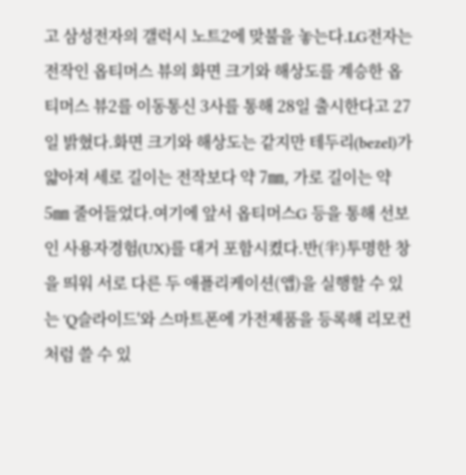고 삼성전자의 갤럭시 노트2에 맞불을 놓는다.LG전자는 전작인 옵티머스 뷰의 화면 크기와 해상도를 계승한 옵티머스 뷰2를 이동통신 3사를 통해 28일 출시한다고 27일 밝혔다.화면 크기와 해상도는 같지만 테두리(bezel)가 얇아져 세로 길이는 전작보다 약 7㎜, 가로 길이는 약 5㎜ 줄어들었다.여기에 앞서 옵티머스G 등을 통해 선보인 사용자경험(UX)를 대거 포함시켰다.반(半)투명한 창을 띄워 서로 다른 두 애플리케이션(앱)을 실행할 수 있는 'Q슬라이드'와 스마트폰에 가전제품을 등록해 리모컨처럼 쓸 수 있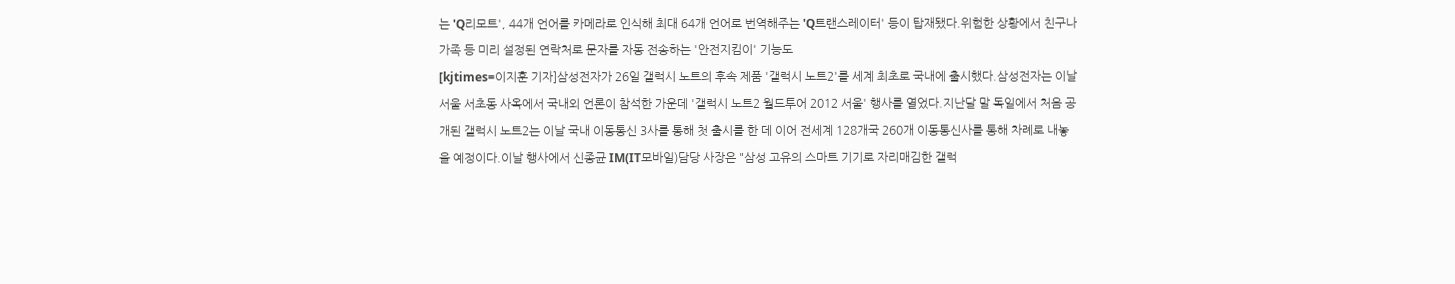는 'Q리모트', 44개 언어를 카메라로 인식해 최대 64개 언어로 번역해주는 'Q트랜스레이터' 등이 탑재됐다.위험한 상황에서 친구나 가족 등 미리 설정된 연락처로 문자를 자동 전송하는 '안전지킴이' 기능도
[kjtimes=이지훈 기자]삼성전자가 26일 갤럭시 노트의 후속 제품 '갤럭시 노트2'를 세계 최초로 국내에 출시했다.삼성전자는 이날 서울 서초동 사옥에서 국내외 언론이 참석한 가운데 '갤럭시 노트2 월드투어 2012 서울' 행사를 열었다.지난달 말 독일에서 처음 공개된 갤럭시 노트2는 이날 국내 이동통신 3사를 통해 첫 출시를 한 데 이어 전세계 128개국 260개 이동통신사를 통해 차례로 내놓을 예정이다.이날 행사에서 신종균 IM(IT모바일)담당 사장은 "삼성 고유의 스마트 기기로 자리매김한 갤럭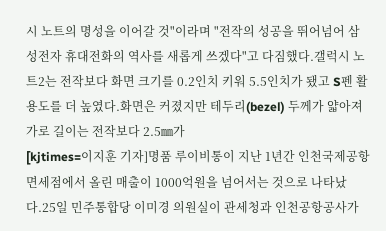시 노트의 명성을 이어갈 것"이라며 "전작의 성공을 뛰어넘어 삼성전자 휴대전화의 역사를 새롭게 쓰겠다"고 다짐했다.갤럭시 노트2는 전작보다 화면 크기를 0.2인치 키워 5.5인치가 됐고 S펜 활용도를 더 높였다.화면은 커졌지만 테두리(bezel) 두께가 얇아져 가로 길이는 전작보다 2.5㎜가
[kjtimes=이지훈 기자]명품 루이비통이 지난 1년간 인천국제공항 면세점에서 올린 매출이 1000억원을 넘어서는 것으로 나타났다.25일 민주통합당 이미경 의원실이 관세청과 인천공항공사가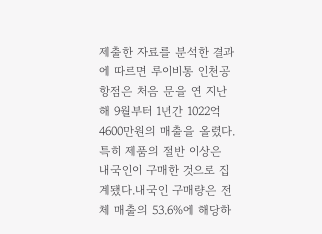제출한 자료를 분석한 결과에 따르면 루이비통 인천공항점은 처음 문을 연 지난해 9월부터 1년간 1022억4600만원의 매출을 올렸다.특히 제품의 절반 이상은 내국인이 구매한 것으로 집계됐다.내국인 구매량은 전체 매출의 53.6%에 해당하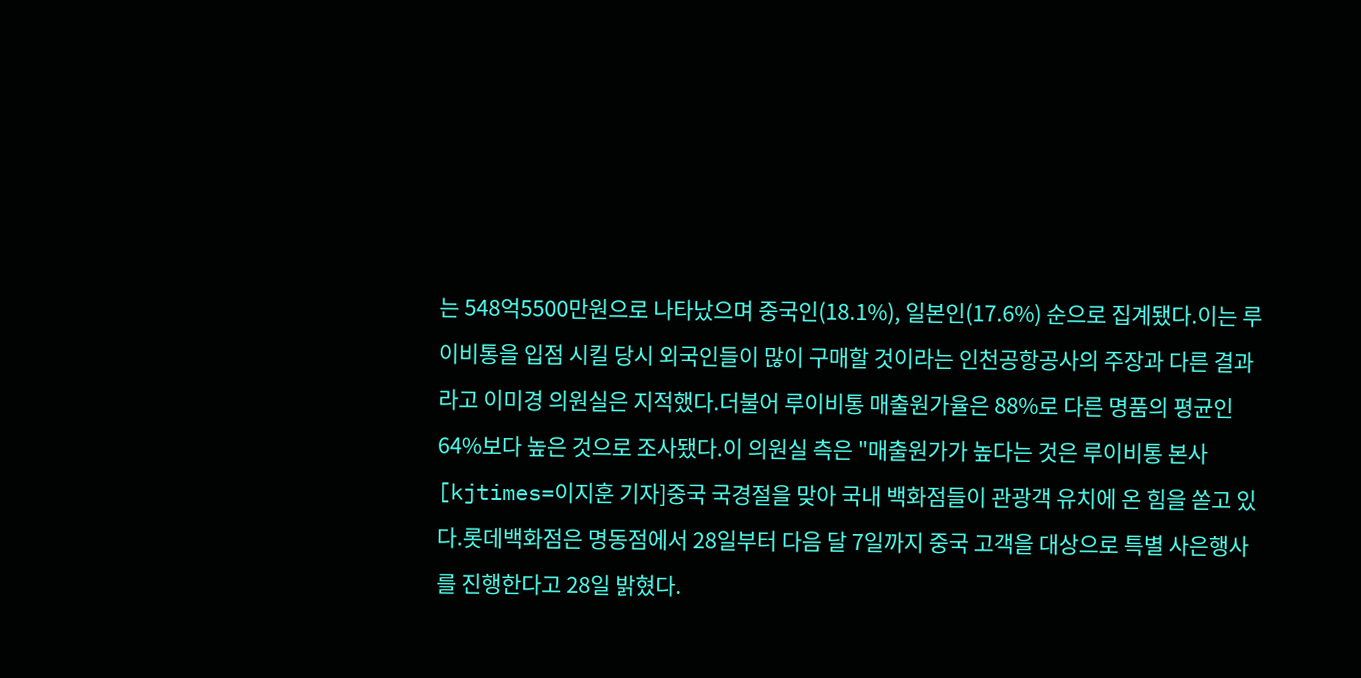는 548억5500만원으로 나타났으며 중국인(18.1%), 일본인(17.6%) 순으로 집계됐다.이는 루이비통을 입점 시킬 당시 외국인들이 많이 구매할 것이라는 인천공항공사의 주장과 다른 결과라고 이미경 의원실은 지적했다.더불어 루이비통 매출원가율은 88%로 다른 명품의 평균인 64%보다 높은 것으로 조사됐다.이 의원실 측은 "매출원가가 높다는 것은 루이비통 본사
[kjtimes=이지훈 기자]중국 국경절을 맞아 국내 백화점들이 관광객 유치에 온 힘을 쏟고 있다.롯데백화점은 명동점에서 28일부터 다음 달 7일까지 중국 고객을 대상으로 특별 사은행사를 진행한다고 28일 밝혔다.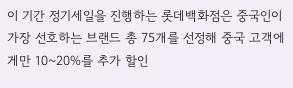이 기간 정기세일을 진행하는 롯데백화점은 중국인이 가장 선호하는 브랜드 총 75개를 선정해 중국 고객에게만 10~20%를 추가 할인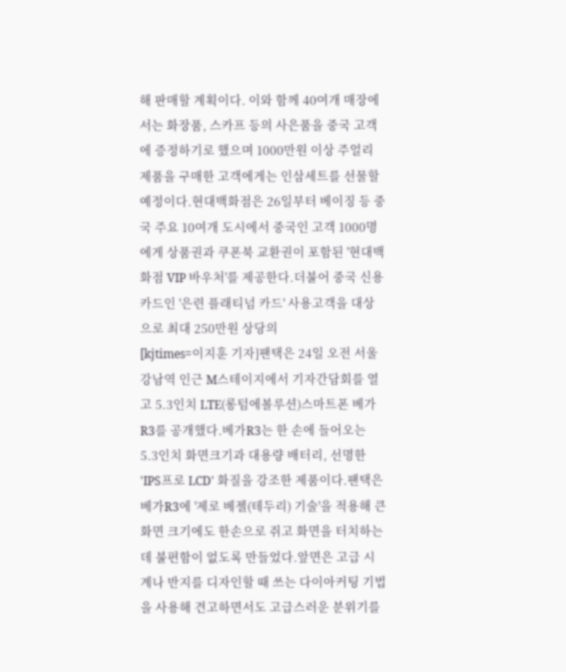해 판매할 계획이다. 이와 함께 40여개 매장에서는 화장품, 스카프 등의 사은품을 중국 고객에 증정하기로 했으며 1000만원 이상 주얼리 제품을 구매한 고객에게는 인삼세트를 선물할 예정이다.현대백화점은 26일부터 베이징 등 중국 주요 10여개 도시에서 중국인 고객 1000명에게 상품권과 쿠폰북 교환권이 포함된 '현대백화점 VIP 바우처'를 제공한다.더불어 중국 신용카드인 '은련 플래티넘 카드' 사용고객을 대상으로 최대 250만원 상당의
[kjtimes=이지훈 기자]팬택은 24일 오전 서울 강남역 인근 M스테이지에서 기자간담회를 열고 5.3인치 LTE(롱텀에볼루션)스마트폰 베가R3를 공개했다.베가R3는 한 손에 들어오는 5.3인치 화면크기과 대용량 배터리, 선명한 'IPS프로 LCD' 화질을 강조한 제품이다.팬택은 베가R3에 '제로 베젤(테두리) 기술'을 적용해 큰 화면 크기에도 한손으로 쥐고 화면을 터치하는 데 불편함이 없도록 만들었다.앞면은 고급 시계나 반지를 디자인할 때 쓰는 다이아커팅 기법을 사용해 견고하면서도 고급스러운 분위기를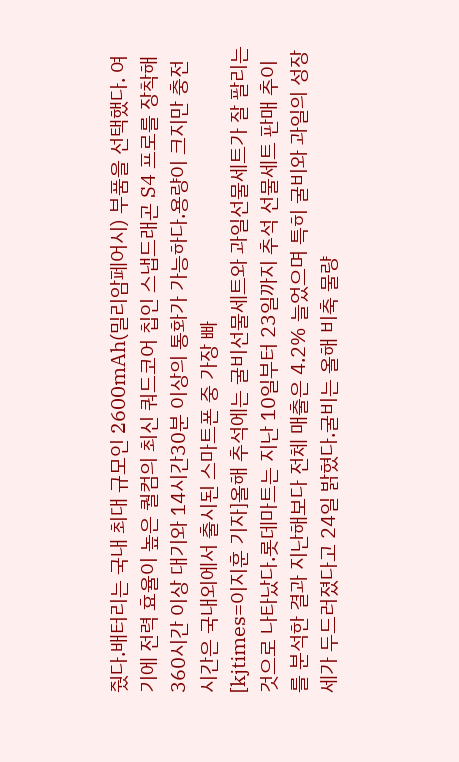줬다.배터리는 국내 최대 규모인 2600mAh(밀리암페어시) 부품을 선택했다. 여기에 전력 효율이 높은 퀄컴의 최신 쿼드코어 칩인 스냅드래곤 S4 프로를 장착해 360시간 이상 대기와 14시간30분 이상의 통화가 가능하다.용량이 크지만 충전 시간은 국내외에서 출시된 스마트폰 중 가장 빠
[kjtimes=이지훈 기자]올해 추석에는 굴비선물세트와 과일선물세트가 잘 팔리는 것으로 나타났다.롯데마트는 지난 10일부터 23일까지 추석 선물세트 판매 추이를 분석한 결과 지난해보다 전체 매출은 4.2% 늘었으며 특히 굴비와 과일의 성장세가 두드러졌다고 24일 밝혔다.굴비는 올해 비축 물량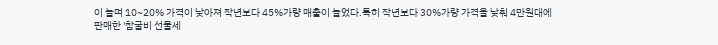이 늘며 10~20% 가격이 낮아져 작년보다 45%가량 매출이 늘었다.특히 작년보다 30%가량 가격을 낮춰 4만원대에 판매한 '참굴비 선물세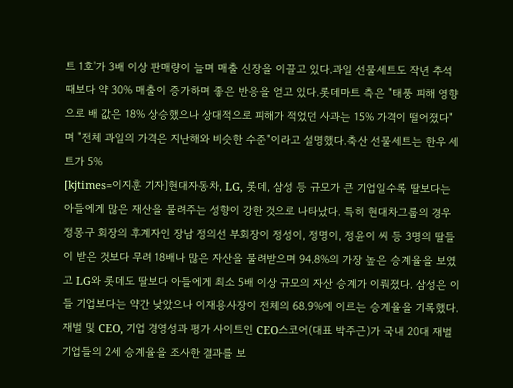트 1호'가 3배 이상 판매량이 늘며 매출 신장을 이끌고 있다.과일 선물세트도 작년 추석 때보다 약 30% 매출이 증가하며 좋은 반응을 얻고 있다.롯데마트 측은 "태풍 피해 영향으로 배 값은 18% 상승했으나 상대적으로 피해가 적었던 사과는 15% 가격이 떨어졌다"며 "전체 과일의 가격은 지난해와 비슷한 수준"이라고 설명했다.축산 선물세트는 한우 세트가 5%
[kjtimes=이지훈 기자]현대자동차, LG, 롯데, 삼성 등 규모가 큰 기업일수록 딸보다는 아들에게 많은 재산을 물려주는 성향이 강한 것으로 나타났다. 특히 현대차그룹의 경우 정몽구 회장의 후계자인 장남 정의선 부회장이 정성이, 정명이, 정윤이 씨 등 3명의 딸들이 받은 것보다 무려 18배나 많은 자산을 물려받으며 94.8%의 가장 높은 승계율을 보였고 LG와 롯데도 딸보다 아들에게 최소 5배 이상 규모의 자산 승계가 이뤄졌다. 삼성은 이들 기업보다는 약간 낮았으나 이재용사장이 전체의 68.9%에 이르는 승계율을 기록했다. 재벌 및 CEO, 기업 경영성과 평가 사이트인 CEO스코어(대표 박주근)가 국내 20대 재벌기업들의 2세 승계율을 조사한 결과를 보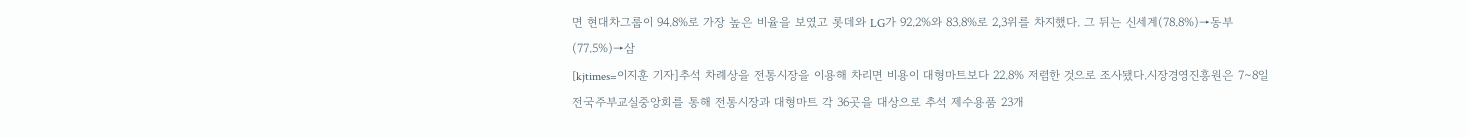면 현대차그룹이 94.8%로 가장 높은 비율을 보였고 롯데와 LG가 92.2%와 83.8%로 2,3위를 차지했다. 그 뒤는 신세계(78.8%)→동부(77.5%)→삼
[kjtimes=이지훈 기자]추석 차례상을 전통시장을 이용해 차리면 비용이 대형마트보다 22.8% 저렴한 것으로 조사됐다.시장경영진흥원은 7∼8일 전국주부교실중앙회를 통해 전통시장과 대형마트 각 36곳을 대상으로 추석 제수용품 23개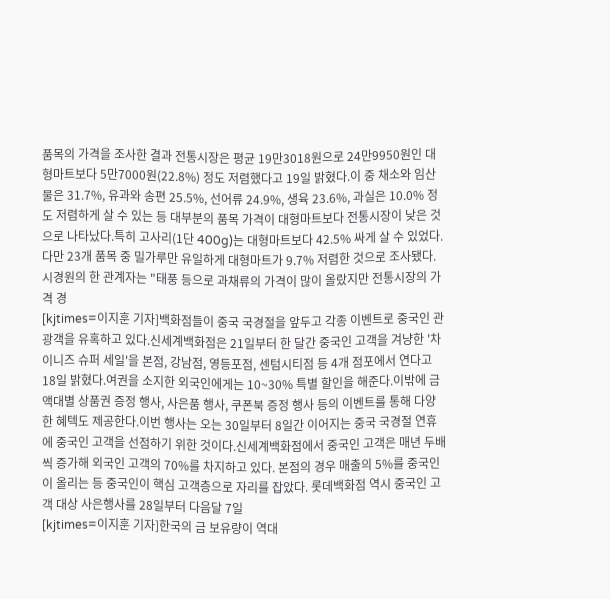품목의 가격을 조사한 결과 전통시장은 평균 19만3018원으로 24만9950원인 대형마트보다 5만7000원(22.8%) 정도 저렴했다고 19일 밝혔다.이 중 채소와 임산물은 31.7%, 유과와 송편 25.5%, 선어류 24.9%, 생육 23.6%, 과실은 10.0% 정도 저렴하게 살 수 있는 등 대부분의 품목 가격이 대형마트보다 전통시장이 낮은 것으로 나타났다.특히 고사리(1단 400g)는 대형마트보다 42.5% 싸게 살 수 있었다.다만 23개 품목 중 밀가루만 유일하게 대형마트가 9.7% 저렴한 것으로 조사됐다.시경원의 한 관계자는 "태풍 등으로 과채류의 가격이 많이 올랐지만 전통시장의 가격 경
[kjtimes=이지훈 기자]백화점들이 중국 국경절을 앞두고 각종 이벤트로 중국인 관광객을 유혹하고 있다.신세계백화점은 21일부터 한 달간 중국인 고객을 겨냥한 '차이니즈 슈퍼 세일'을 본점, 강남점, 영등포점, 센텀시티점 등 4개 점포에서 연다고 18일 밝혔다.여권을 소지한 외국인에게는 10~30% 특별 할인을 해준다.이밖에 금액대별 상품권 증정 행사, 사은품 행사, 쿠폰북 증정 행사 등의 이벤트를 통해 다양한 혜텍도 제공한다.이번 행사는 오는 30일부터 8일간 이어지는 중국 국경절 연휴에 중국인 고객을 선점하기 위한 것이다.신세계백화점에서 중국인 고객은 매년 두배씩 증가해 외국인 고객의 70%를 차지하고 있다. 본점의 경우 매출의 5%를 중국인이 올리는 등 중국인이 핵심 고객층으로 자리를 잡았다. 롯데백화점 역시 중국인 고객 대상 사은행사를 28일부터 다음달 7일
[kjtimes=이지훈 기자]한국의 금 보유량이 역대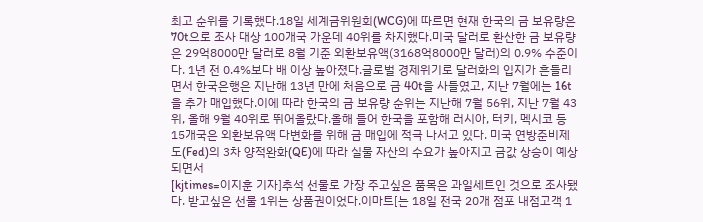최고 순위를 기록했다.18일 세계금위원회(WCG)에 따르면 현재 한국의 금 보유량은 70t으로 조사 대상 100개국 가운데 40위를 차지했다.미국 달러로 환산한 금 보유량은 29억8000만 달러로 8월 기준 외환보유액(3168억8000만 달러)의 0.9% 수준이다. 1년 전 0.4%보다 배 이상 높아졌다.글로벌 경제위기로 달러화의 입지가 흔들리면서 한국은행은 지난해 13년 만에 처음으로 금 40t을 사들였고, 지난 7월에는 16t을 추가 매입했다.이에 따라 한국의 금 보유량 순위는 지난해 7월 56위, 지난 7월 43위, 올해 9월 40위로 뛰어올랐다.올해 들어 한국을 포함해 러시아, 터키, 멕시코 등 15개국은 외환보유액 다변화를 위해 금 매입에 적극 나서고 있다. 미국 연방준비제도(Fed)의 3차 양적완화(QE)에 따라 실물 자산의 수요가 높아지고 금값 상승이 예상되면서
[kjtimes=이지훈 기자]추석 선물로 가장 주고싶은 품목은 과일세트인 것으로 조사됐다. 받고싶은 선물 1위는 상품권이었다.이마트[는 18일 전국 20개 점포 내점고객 1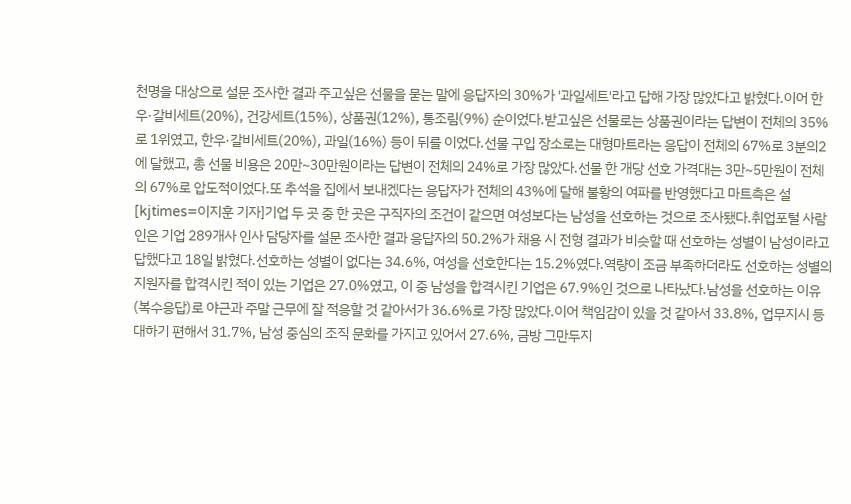천명을 대상으로 설문 조사한 결과 주고싶은 선물을 묻는 말에 응답자의 30%가 '과일세트'라고 답해 가장 많았다고 밝혔다.이어 한우·갈비세트(20%), 건강세트(15%), 상품권(12%), 통조림(9%) 순이었다.받고싶은 선물로는 상품권이라는 답변이 전체의 35%로 1위였고, 한우·갈비세트(20%), 과일(16%) 등이 뒤를 이었다.선물 구입 장소로는 대형마트라는 응답이 전체의 67%로 3분의2에 달했고, 총 선물 비용은 20만~30만원이라는 답변이 전체의 24%로 가장 많았다.선물 한 개당 선호 가격대는 3만~5만원이 전체의 67%로 압도적이었다.또 추석을 집에서 보내겠다는 응답자가 전체의 43%에 달해 불황의 여파를 반영했다고 마트측은 설
[kjtimes=이지훈 기자]기업 두 곳 중 한 곳은 구직자의 조건이 같으면 여성보다는 남성을 선호하는 것으로 조사됐다.취업포털 사람인은 기업 289개사 인사 담당자를 설문 조사한 결과 응답자의 50.2%가 채용 시 전형 결과가 비슷할 때 선호하는 성별이 남성이라고 답했다고 18일 밝혔다.선호하는 성별이 없다는 34.6%, 여성을 선호한다는 15.2%였다.역량이 조금 부족하더라도 선호하는 성별의 지원자를 합격시킨 적이 있는 기업은 27.0%였고, 이 중 남성을 합격시킨 기업은 67.9%인 것으로 나타났다.남성을 선호하는 이유(복수응답)로 야근과 주말 근무에 잘 적응할 것 같아서가 36.6%로 가장 많았다.이어 책임감이 있을 것 같아서 33.8%, 업무지시 등 대하기 편해서 31.7%, 남성 중심의 조직 문화를 가지고 있어서 27.6%, 금방 그만두지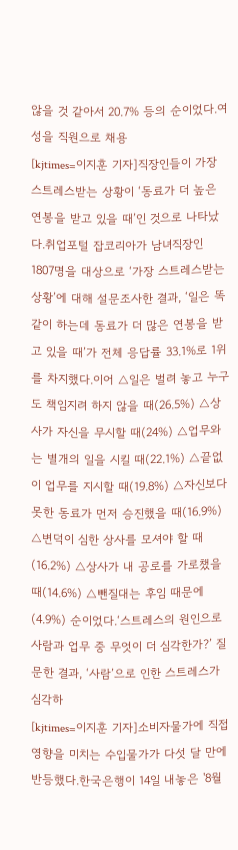않을 것 같아서 20.7% 등의 순이었다.여성을 직원으로 채용
[kjtimes=이지훈 기자]직장인들이 가장 스트레스받는 상황이 ‘동료가 더 높은 연봉을 받고 있을 때’인 것으로 나타났다.취업포털 잡코리아가 남녀직장인 1807명을 대상으로 ‘가장 스트레스받는 상황’에 대해 설문조사한 결과, ‘일은 똑같이 하는데 동료가 더 많은 연봉을 받고 있을 때’가 전체 응답률 33.1%로 1위를 차지했다.이어 △일은 벌려 놓고 누구도 책임지려 하지 않을 때(26.5%) △상사가 자신을 무시할 때(24%) △업무와는 별개의 일을 시킬 때(22.1%) △끝없이 업무를 지시할 때(19.8%) △자신보다 못한 동료가 먼저 승진했을 때(16.9%) △변덕이 심한 상사를 모셔야 할 때(16.2%) △상사가 내 공로를 가로챘을 때(14.6%) △뺀질대는 후임 때문에(4.9%) 순이었다.‘스트레스의 원인으로 사람과 업무 중 무엇이 더 심각한가?’ 질문한 결과, ‘사람’으로 인한 스트레스가 심각하
[kjtimes=이지훈 기자]소비자물가에 직접 영향을 미치는 수입물가가 다섯 달 만에 반등했다.한국은행이 14일 내놓은 '8월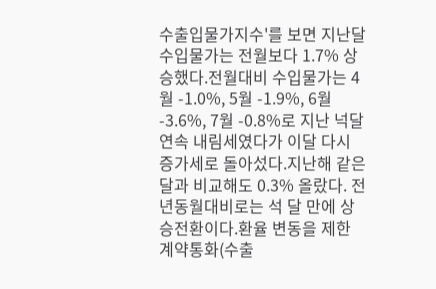수출입물가지수'를 보면 지난달 수입물가는 전월보다 1.7% 상승했다.전월대비 수입물가는 4월 -1.0%, 5월 -1.9%, 6월 -3.6%, 7월 -0.8%로 지난 넉달 연속 내림세였다가 이달 다시 증가세로 돌아섰다.지난해 같은 달과 비교해도 0.3% 올랐다. 전년동월대비로는 석 달 만에 상승전환이다.환율 변동을 제한 계약통화(수출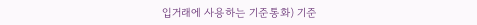입거래에 사용하는 기준통화) 기준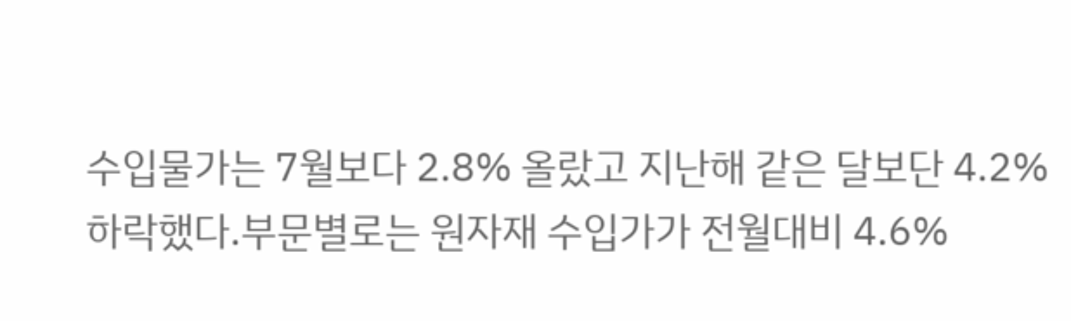수입물가는 7월보다 2.8% 올랐고 지난해 같은 달보단 4.2% 하락했다.부문별로는 원자재 수입가가 전월대비 4.6%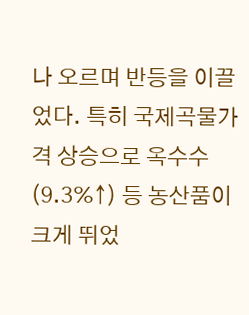나 오르며 반등을 이끌었다. 특히 국제곡물가격 상승으로 옥수수(9.3%↑) 등 농산품이 크게 뛰었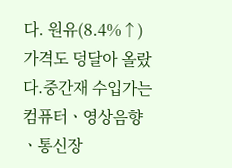다. 원유(8.4%↑) 가격도 덩달아 올랐다.중간재 수입가는 컴퓨터ㆍ영상음향ㆍ통신장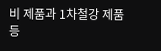비 제품과 1차철강 제품 등